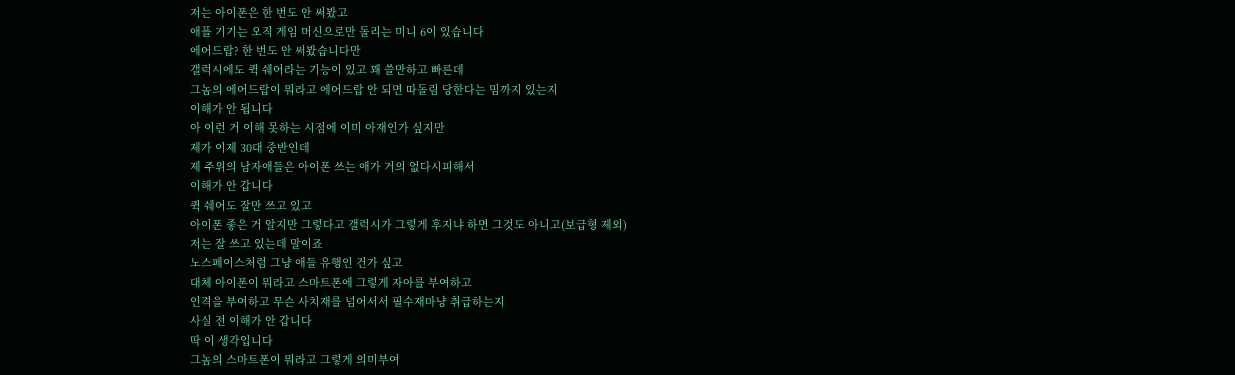저는 아이폰은 한 번도 안 써봤고
애플 기기는 오직 게임 머신으로만 돌리는 미니 6이 있습니다
에어드랍? 한 번도 안 써봤습니다만
갤럭시에도 퀵 쉐어라는 기능이 있고 꽤 쓸만하고 빠른데
그놈의 에어드랍이 뭐라고 에어드랍 안 되면 따돌림 당한다는 밈까지 있는지
이해가 안 됩니다
아 이런 거 이해 못하는 시점에 이미 아재인가 싶지만
제가 이제 30대 중반인데
제 주위의 남자애들은 아이폰 쓰는 애가 거의 없다시피해서
이해가 안 갑니다
퀵 쉐어도 잘만 쓰고 있고
아이폰 좋은 거 알지만 그렇다고 갤럭시가 그렇게 후지냐 하면 그것도 아니고(보급형 제외)
저는 잘 쓰고 있는데 말이죠
노스페이스처럼 그냥 애들 유행인 건가 싶고
대체 아이폰이 뭐라고 스마트폰에 그렇게 자아를 부여하고
인격을 부여하고 무슨 사치재를 넘어서서 필수재마냥 취급하는지
사실 전 이해가 안 갑니다
딱 이 생각입니다
그놈의 스마트폰이 뭐라고 그렇게 의미부여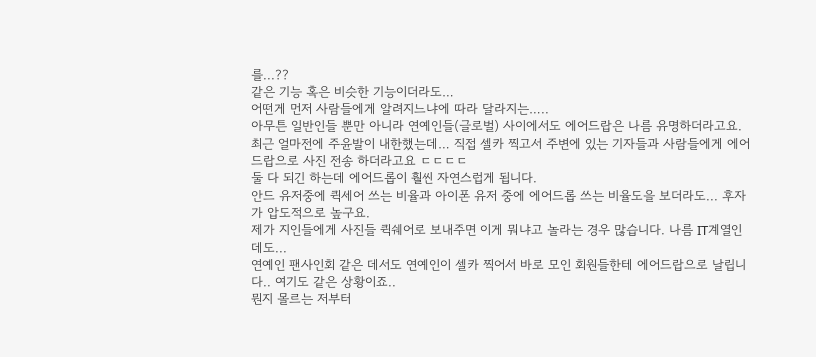를...??
같은 기능 혹은 비슷한 기능이더라도…
어떤게 먼저 사람들에게 알려지느냐에 따라 달라지는…..
아무튼 일반인들 뿐만 아니라 연예인들(글로벌) 사이에서도 에어드랍은 나름 유명하더라고요.
최근 얼마전에 주윤발이 내한했는데… 직접 셀카 찍고서 주변에 있는 기자들과 사람들에게 에어드랍으로 사진 전송 하더라고요 ㄷㄷㄷㄷ
둘 다 되긴 하는데 에어드롭이 훨씬 자연스럽게 됩니다.
안드 유저중에 퀵세어 쓰는 비율과 아이폰 유저 중에 에어드롭 쓰는 비율도을 보더라도... 후자가 압도적으로 높구요.
제가 지인들에게 사진들 퀵쉐어로 보내주면 이게 뭐냐고 놀라는 경우 많습니다. 나름 IT계열인데도...
연예인 팬사인회 같은 데서도 연예인이 셀카 찍어서 바로 모인 회원들한테 에어드랍으로 날립니다.. 여기도 같은 상황이죠..
뭔지 몰르는 저부터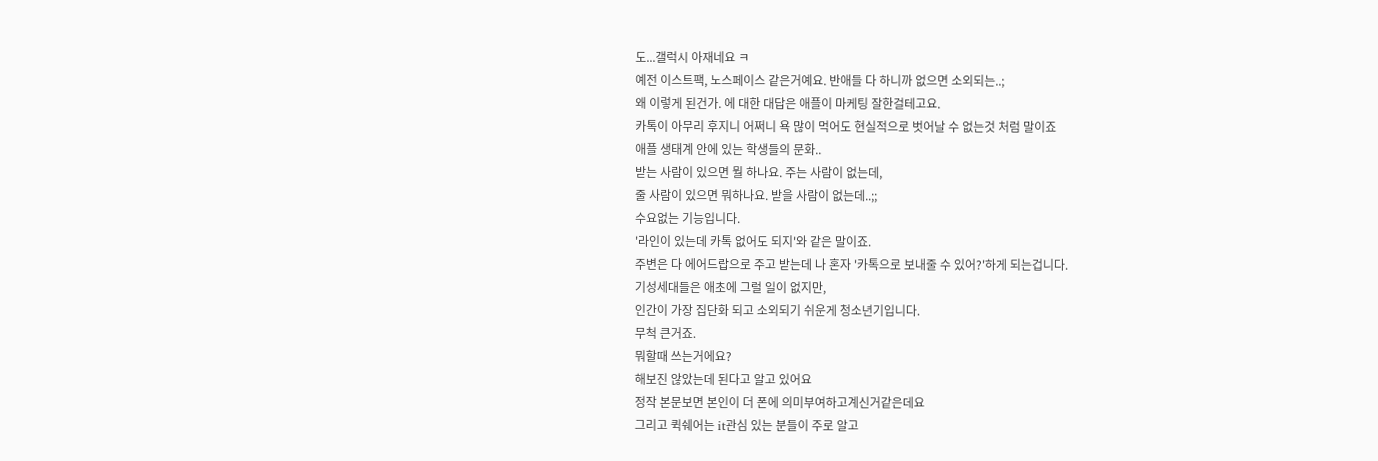도...갤럭시 아재네요 ㅋ
예전 이스트팩, 노스페이스 같은거예요. 반애들 다 하니까 없으면 소외되는..;
왜 이렇게 된건가. 에 대한 대답은 애플이 마케팅 잘한걸테고요.
카톡이 아무리 후지니 어쩌니 욕 많이 먹어도 현실적으로 벗어날 수 없는것 처럼 말이죠
애플 생태계 안에 있는 학생들의 문화..
받는 사람이 있으면 뭘 하나요. 주는 사람이 없는데,
줄 사람이 있으면 뭐하나요. 받을 사람이 없는데..;;
수요없는 기능입니다.
'라인이 있는데 카톡 없어도 되지'와 같은 말이죠.
주변은 다 에어드랍으로 주고 받는데 나 혼자 '카톡으로 보내줄 수 있어?'하게 되는겁니다.
기성세대들은 애초에 그럴 일이 없지만,
인간이 가장 집단화 되고 소외되기 쉬운게 청소년기입니다.
무척 큰거죠.
뭐할때 쓰는거에요?
해보진 않았는데 된다고 알고 있어요
정작 본문보면 본인이 더 폰에 의미부여하고계신거같은데요
그리고 퀵쉐어는 it관심 있는 분들이 주로 알고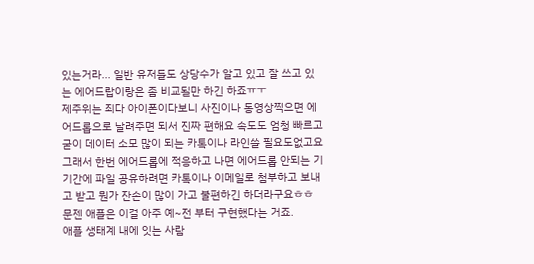있는거라... 일반 유저들도 상당수가 알고 있고 잘 쓰고 있는 에어드랍이랑은 좀 비교될만 하긴 하죠ㅠㅜ
제주위는 죄다 아이폰이다보니 사진이나 동영상찍으면 에어드롭으로 날려주면 되서 진짜 편해요 속도도 엄청 빠르고
굳이 데이터 소모 많이 되는 카톡이나 라인쓸 필요도없고요
그래서 한번 에어드롭에 적응하고 나면 에어드롭 안되는 기기간에 파일 공유하려면 카톡이나 이메일로 첨부하고 보내고 받고 뭔가 잔손이 많이 가고 불편하긴 하더라구요ㅎㅎ
문젠 애플은 이걸 아주 예~전 부터 구현했다는 거죠.
애플 생태계 내에 잇는 사람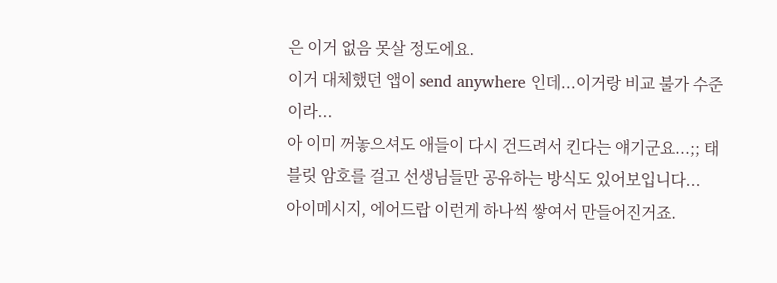은 이거 없음 못살 정도에요.
이거 대체했던 앱이 send anywhere 인데...이거랑 비교 불가 수준이라...
아 이미 꺼놓으셔도 애들이 다시 건드려서 킨다는 얘기군요...;; 태블릿 암호를 걸고 선생님들만 공유하는 방식도 있어보입니다...
아이메시지, 에어드랍 이런게 하나씩 쌓여서 만들어진거죠.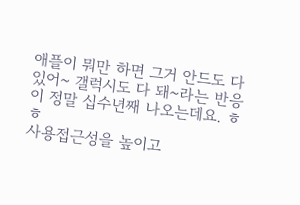애플이 뭐만 하면 그거 안드도 다 있어~ 갤럭시도 다 돼~라는 반응이 정말 십수년째 나오는데요. ㅎㅎ
사용접근성을 높이고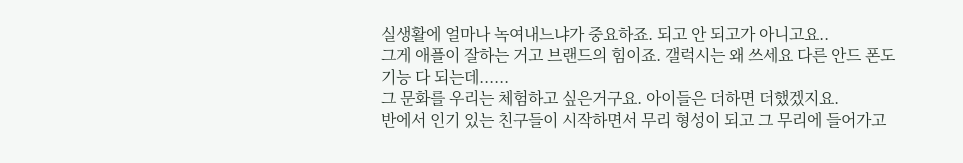실생활에 얼마나 녹여내느냐가 중요하죠. 되고 안 되고가 아니고요..
그게 애플이 잘하는 거고 브랜드의 힘이죠. 갤럭시는 왜 쓰세요 다른 안드 폰도 기능 다 되는데......
그 문화를 우리는 체험하고 싶은거구요. 아이들은 더하면 더했겠지요.
반에서 인기 있는 친구들이 시작하면서 무리 형성이 되고 그 무리에 들어가고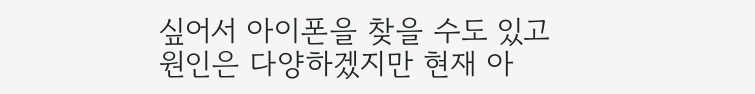싶어서 아이폰을 찾을 수도 있고
원인은 다양하겠지만 현재 아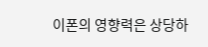이폰의 영향력은 상당하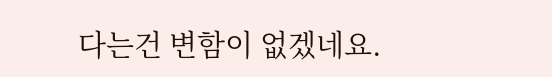다는건 변함이 없겠네요.